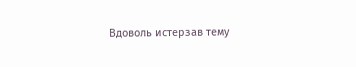Вдоволь истерзав тему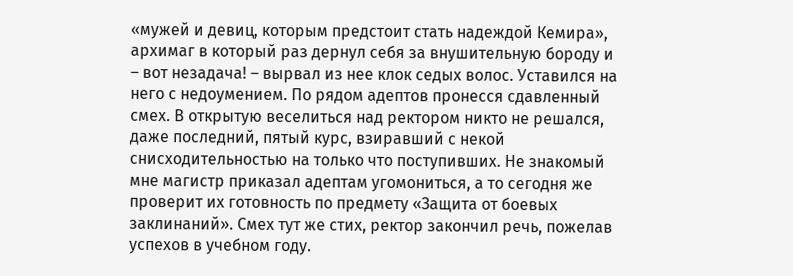«мужей и девиц, которым предстоит стать надеждой Кемира», архимаг в который раз дернул себя за внушительную бороду и – вот незадача! – вырвал из нее клок седых волос. Уставился на него с недоумением. По рядом адептов пронесся сдавленный смех. В открытую веселиться над ректором никто не решался, даже последний, пятый курс, взиравший с некой снисходительностью на только что поступивших. Не знакомый мне магистр приказал адептам угомониться, а то сегодня же проверит их готовность по предмету «Защита от боевых заклинаний». Смех тут же стих, ректор закончил речь, пожелав успехов в учебном году.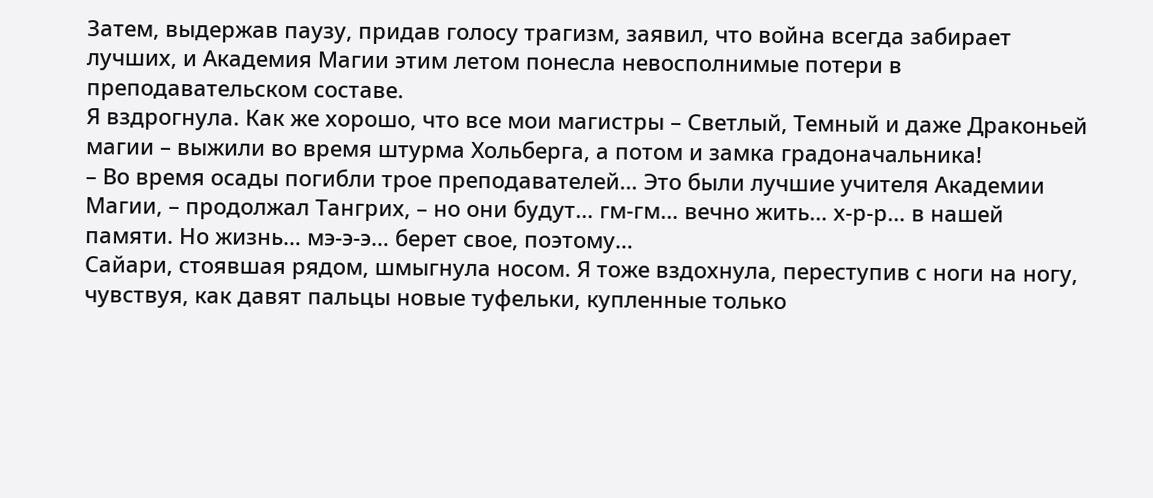Затем, выдержав паузу, придав голосу трагизм, заявил, что война всегда забирает лучших, и Академия Магии этим летом понесла невосполнимые потери в преподавательском составе.
Я вздрогнула. Как же хорошо, что все мои магистры – Светлый, Темный и даже Драконьей магии – выжили во время штурма Хольберга, а потом и замка градоначальника!
– Во время осады погибли трое преподавателей… Это были лучшие учителя Академии Магии, – продолжал Тангрих, – но они будут… гм-гм… вечно жить… х-р-р… в нашей памяти. Но жизнь… мэ-э-э… берет свое, поэтому…
Сайари, стоявшая рядом, шмыгнула носом. Я тоже вздохнула, переступив с ноги на ногу, чувствуя, как давят пальцы новые туфельки, купленные только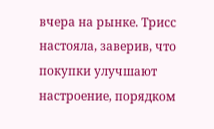вчера на рынке. Трисс настояла, заверив, что покупки улучшают настроение, порядком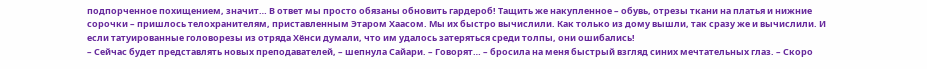подпорченное похищением, значит… В ответ мы просто обязаны обновить гардероб! Тащить же накупленное – обувь, отрезы ткани на платья и нижние сорочки – пришлось телохранителям, приставленным Этаром Хаасом. Мы их быстро вычислили. Как только из дому вышли, так сразу же и вычислили. И если татуированные головорезы из отряда Хёнси думали, что им удалось затеряться среди толпы, они ошибались!
– Сейчас будет представлять новых преподавателей, – шепнула Сайари. – Говорят… – бросила на меня быстрый взгляд синих мечтательных глаз. – Скоро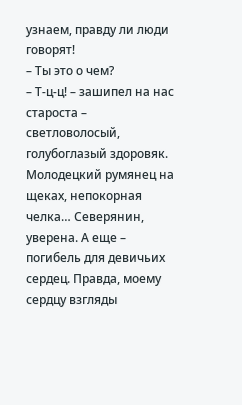узнаем, правду ли люди говорят!
– Ты это о чем?
– Т-ц-ц! – зашипел на нас староста – светловолосый, голубоглазый здоровяк.
Молодецкий румянец на щеках, непокорная челка… Северянин, уверена. А еще – погибель для девичьих сердец. Правда, моему сердцу взгляды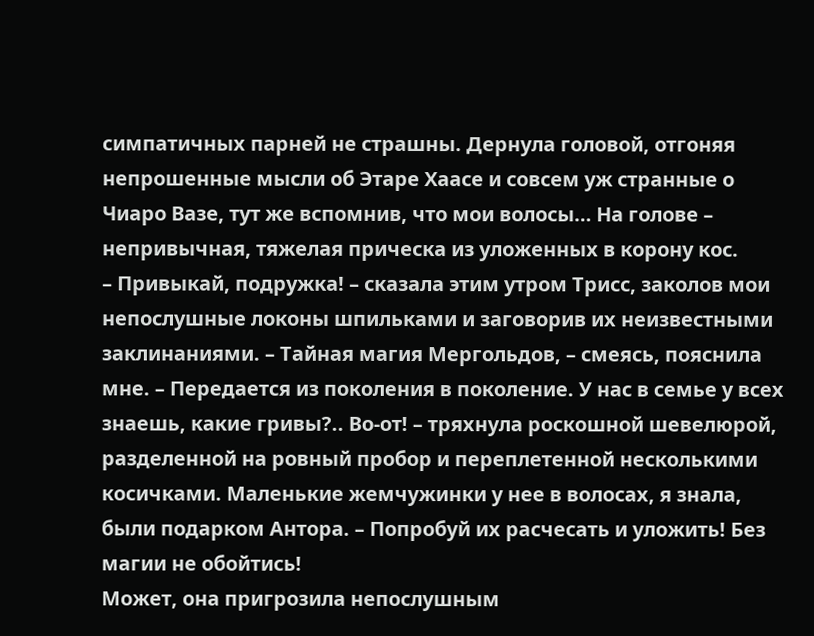симпатичных парней не страшны. Дернула головой, отгоняя непрошенные мысли об Этаре Хаасе и совсем уж странные о Чиаро Вазе, тут же вспомнив, что мои волосы… На голове – непривычная, тяжелая прическа из уложенных в корону кос.
– Привыкай, подружка! – сказала этим утром Трисс, заколов мои непослушные локоны шпильками и заговорив их неизвестными заклинаниями. – Тайная магия Мергольдов, – смеясь, пояснила мне. – Передается из поколения в поколение. У нас в семье у всех знаешь, какие гривы?.. Во-от! – тряхнула роскошной шевелюрой, разделенной на ровный пробор и переплетенной несколькими косичками. Маленькие жемчужинки у нее в волосах, я знала, были подарком Антора. – Попробуй их расчесать и уложить! Без магии не обойтись!
Может, она пригрозила непослушным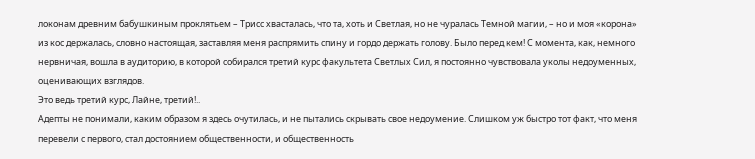локонам древним бабушкиным проклятьем – Трисс хвасталась, что та, хоть и Светлая, но не чуралась Темной магии, – но и моя «корона» из кос держалась, словно настоящая, заставляя меня распрямить спину и гордо держать голову. Было перед кем! С момента, как, немного нервничая, вошла в аудиторию, в которой собирался третий курс факультета Светлых Сил, я постоянно чувствовала уколы недоуменных, оценивающих взглядов.
Это ведь третий курс, Лайне, третий!..
Адепты не понимали, каким образом я здесь очутилась, и не пытались скрывать свое недоумение. Слишком уж быстро тот факт, что меня перевели с первого, стал достоянием общественности, и общественность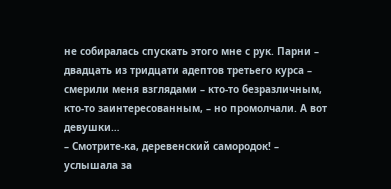не собиралась спускать этого мне с рук. Парни – двадцать из тридцати адептов третьего курса – смерили меня взглядами – кто-то безразличным, кто-то заинтересованным, – но промолчали. А вот девушки…
– Смотрите-ка, деревенский самородок! – услышала за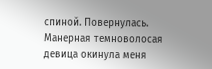спиной. Повернулась. Манерная темноволосая девица окинула меня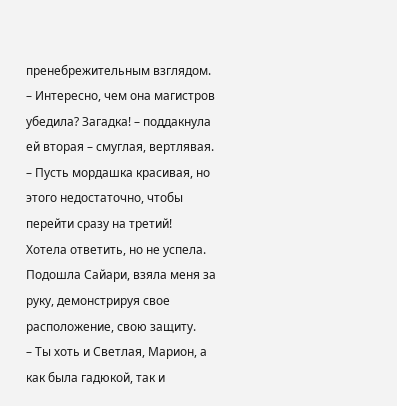пренебрежительным взглядом.
– Интересно, чем она магистров убедила? Загадка! – поддакнула ей вторая – смуглая, вертлявая. – Пусть мордашка красивая, но этого недостаточно, чтобы перейти сразу на третий!
Хотела ответить, но не успела. Подошла Сайари, взяла меня за руку, демонстрируя свое расположение, свою защиту.
– Ты хоть и Светлая, Марион, а как была гадюкой, так и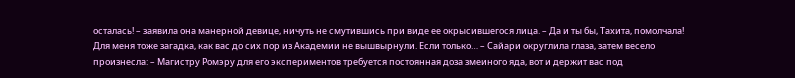осталась! – заявила она манерной девице, ничуть не смутившись при виде ее окрысившегося лица. – Да и ты бы, Тахита, помолчала! Для меня тоже загадка, как вас до сих пор из Академии не вышвырнули. Если только… – Сайари округлила глаза, затем весело произнесла: – Магистру Ромэру для его экспериментов требуется постоянная доза змеиного яда, вот и держит вас под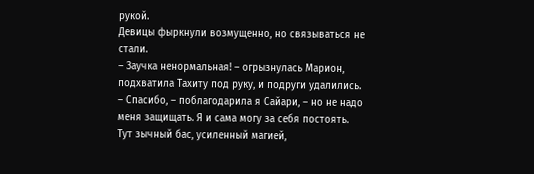рукой.
Девицы фыркнули возмущенно, но связываться не стали.
– Заучка ненормальная! – огрызнулась Марион, подхватила Тахиту под руку, и подруги удалились.
– Спасибо, – поблагодарила я Сайари, – но не надо меня защищать. Я и сама могу за себя постоять.
Тут зычный бас, усиленный магией,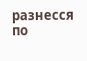разнесся по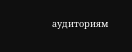аудиториям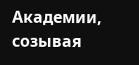Академии, созывая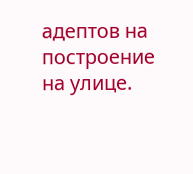адептов на построение на улице.